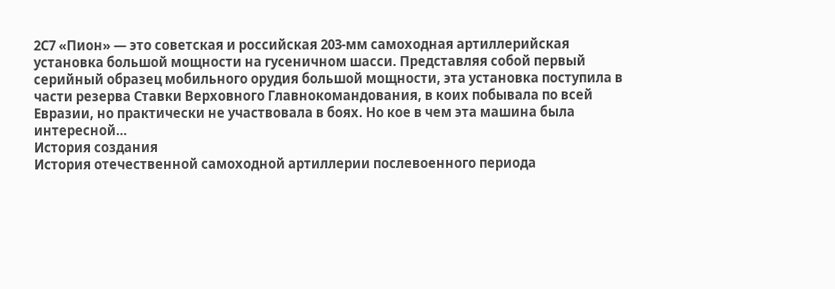2С7 «Пион» — это советская и российская 203-мм самоходная артиллерийская установка большой мощности на гусеничном шасси. Представляя собой первый серийный образец мобильного орудия большой мощности, эта установка поступила в части резерва Ставки Верховного Главнокомандования, в коих побывала по всей Евразии, но практически не участвовала в боях. Но кое в чем эта машина была интересной…
История создания
История отечественной самоходной артиллерии послевоенного периода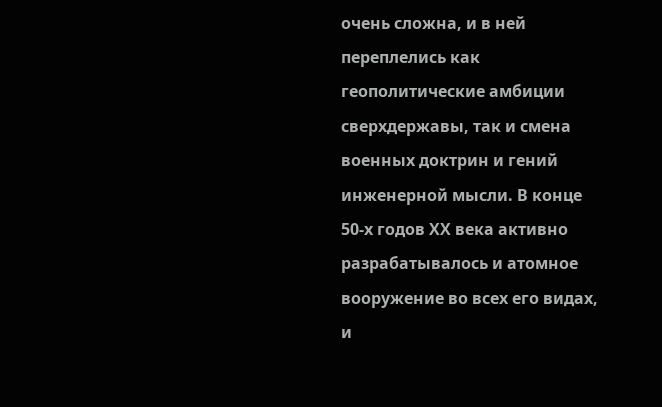очень сложна, и в ней переплелись как геополитические амбиции сверхдержавы, так и смена военных доктрин и гений инженерной мысли. В конце 50-х годов ХХ века активно разрабатывалось и атомное вооружение во всех его видах, и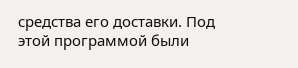средства его доставки. Под этой программой были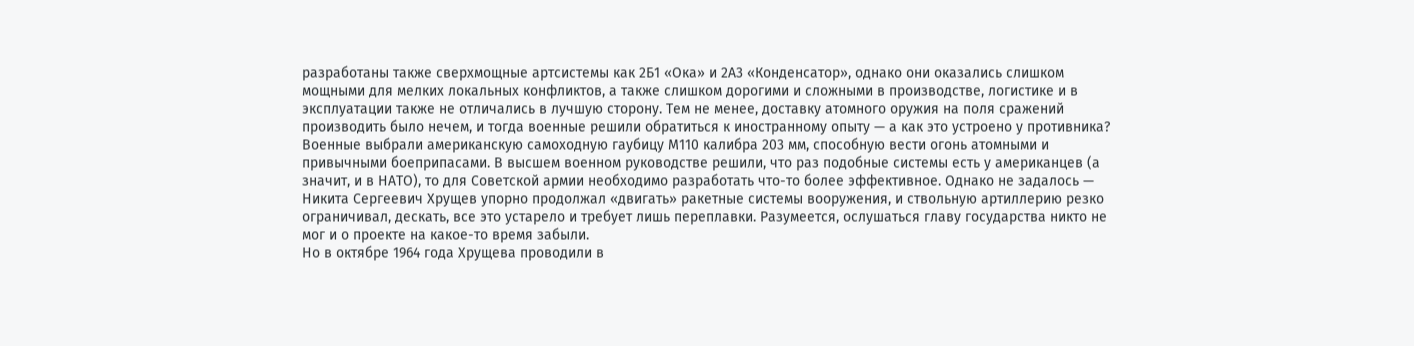разработаны также сверхмощные артсистемы как 2Б1 «Ока» и 2А3 «Конденсатор», однако они оказались слишком мощными для мелких локальных конфликтов, а также слишком дорогими и сложными в производстве, логистике и в эксплуатации также не отличались в лучшую сторону. Тем не менее, доставку атомного оружия на поля сражений производить было нечем, и тогда военные решили обратиться к иностранному опыту — а как это устроено у противника? Военные выбрали американскую самоходную гаубицу М110 калибра 203 мм, способную вести огонь атомными и привычными боеприпасами. В высшем военном руководстве решили, что раз подобные системы есть у американцев (а значит, и в НАТО), то для Советской армии необходимо разработать что-то более эффективное. Однако не задалось — Никита Сергеевич Хрущев упорно продолжал «двигать» ракетные системы вооружения, и ствольную артиллерию резко ограничивал, дескать, все это устарело и требует лишь переплавки. Разумеется, ослушаться главу государства никто не мог и о проекте на какое-то время забыли.
Но в октябре 1964 года Хрущева проводили в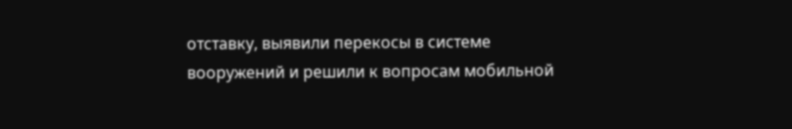отставку, выявили перекосы в системе вооружений и решили к вопросам мобильной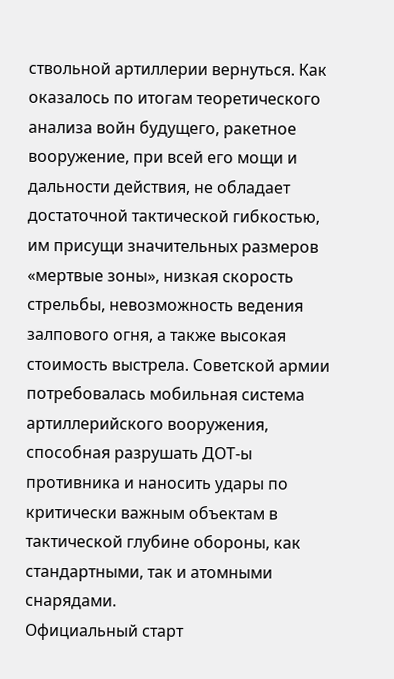ствольной артиллерии вернуться. Как оказалось по итогам теоретического анализа войн будущего, ракетное вооружение, при всей его мощи и дальности действия, не обладает достаточной тактической гибкостью, им присущи значительных размеров «мертвые зоны», низкая скорость стрельбы, невозможность ведения залпового огня, а также высокая стоимость выстрела. Советской армии потребовалась мобильная система артиллерийского вооружения, способная разрушать ДОТ-ы противника и наносить удары по критически важным объектам в тактической глубине обороны, как стандартными, так и атомными снарядами.
Официальный старт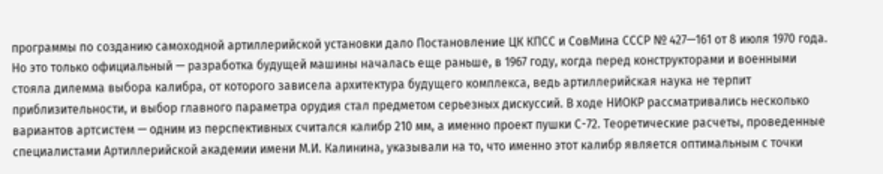программы по созданию самоходной артиллерийской установки дало Постановление ЦК КПСС и СовМина СССР № 427—161 от 8 июля 1970 года. Но это только официальный — разработка будущей машины началась еще раньше, в 1967 году, когда перед конструкторами и военными стояла дилемма выбора калибра, от которого зависела архитектура будущего комплекса, ведь артиллерийская наука не терпит приблизительности, и выбор главного параметра орудия стал предметом серьезных дискуссий. В ходе НИОКР рассматривались несколько вариантов артсистем — одним из перспективных считался калибр 210 мм, а именно проект пушки С-72. Теоретические расчеты, проведенные специалистами Артиллерийской академии имени М.И. Калинина, указывали на то, что именно этот калибр является оптимальным с точки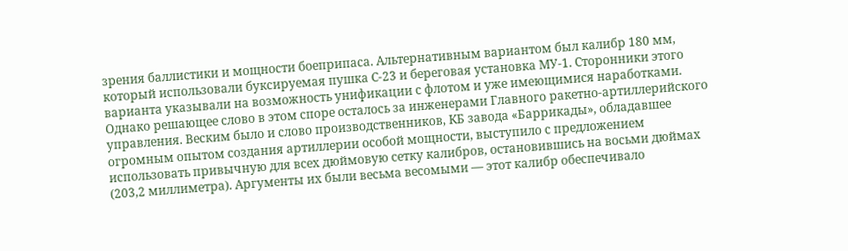зрения баллистики и мощности боеприпаса. Альтернативным вариантом был калибр 180 мм, который использовали буксируемая пушка С-23 и береговая установка МУ-1. Сторонники этого варианта указывали на возможность унификации с флотом и уже имеющимися наработками. Однако решающее слово в этом споре осталось за инженерами Главного ракетно-артиллерийского управления. Веским было и слово производственников, КБ завода «Баррикады», обладавшее огромным опытом создания артиллерии особой мощности, выступило с предложением использовать привычную для всех дюймовую сетку калибров, остановившись на восьми дюймах (203,2 миллиметра). Аргументы их были весьма весомыми — этот калибр обеспечивало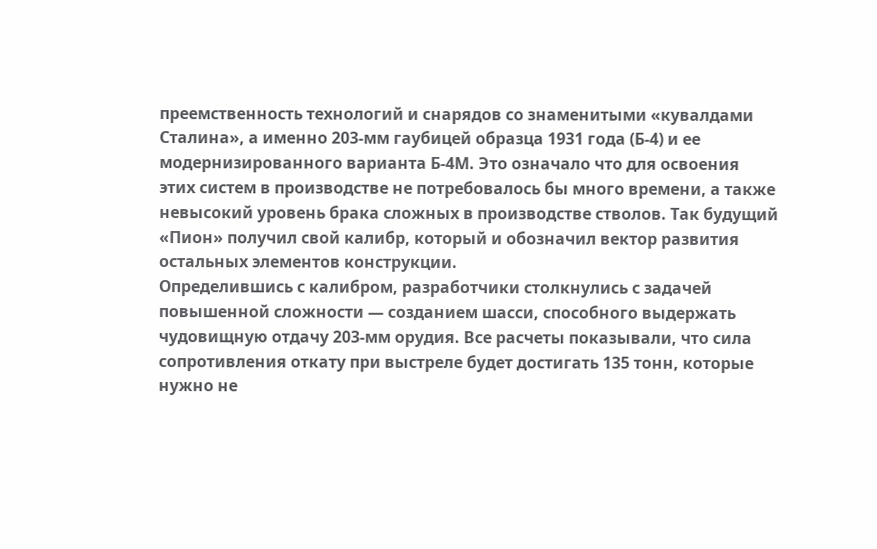преемственность технологий и снарядов со знаменитыми «кувалдами Сталина», а именно 203-мм гаубицей образца 1931 года (Б-4) и ее модернизированного варианта Б-4М. Это означало что для освоения этих систем в производстве не потребовалось бы много времени, а также невысокий уровень брака сложных в производстве стволов. Так будущий «Пион» получил свой калибр, который и обозначил вектор развития остальных элементов конструкции.
Определившись с калибром, разработчики столкнулись с задачей повышенной сложности — созданием шасси, способного выдержать чудовищную отдачу 203-мм орудия. Все расчеты показывали, что сила сопротивления откату при выстреле будет достигать 135 тонн, которые нужно не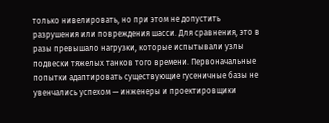только нивелировать, но при этом не допустить разрушения или повреждения шасси. Для сравнения, это в разы превышало нагрузки, которые испытывали узлы подвески тяжелых танков того времени. Первоначальные попытки адаптировать существующие гусеничные базы не увенчались успехом — инженеры и проектировщики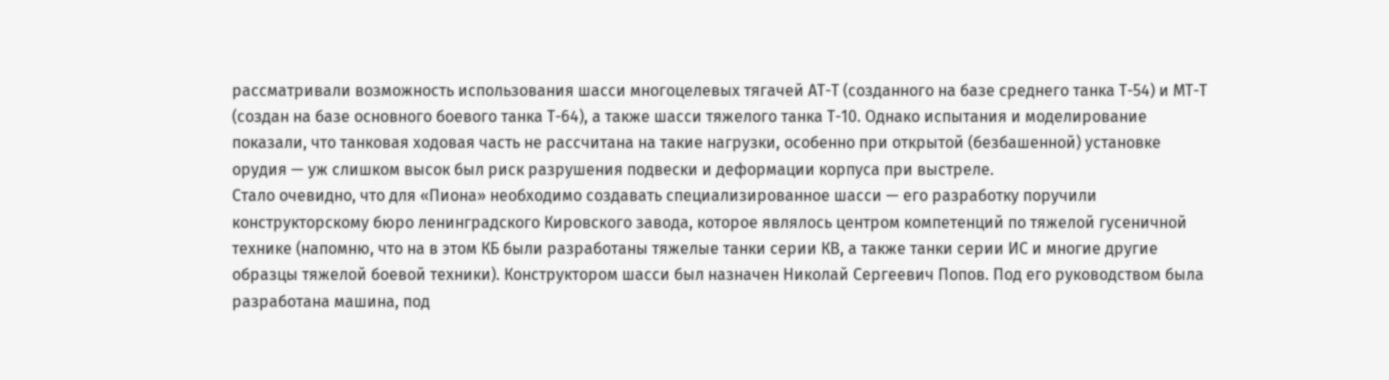рассматривали возможность использования шасси многоцелевых тягачей АТ-Т (созданного на базе среднего танка Т-54) и МТ-Т (создан на базе основного боевого танка Т-64), а также шасси тяжелого танка Т-10. Однако испытания и моделирование показали, что танковая ходовая часть не рассчитана на такие нагрузки, особенно при открытой (безбашенной) установке орудия — уж слишком высок был риск разрушения подвески и деформации корпуса при выстреле.
Стало очевидно, что для «Пиона» необходимо создавать специализированное шасси — его разработку поручили конструкторскому бюро ленинградского Кировского завода, которое являлось центром компетенций по тяжелой гусеничной технике (напомню, что на в этом КБ были разработаны тяжелые танки серии КВ, а также танки серии ИС и многие другие образцы тяжелой боевой техники). Конструктором шасси был назначен Николай Сергеевич Попов. Под его руководством была разработана машина, под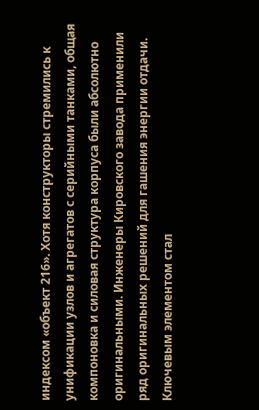индексом «объект 216». Хотя конструкторы стремились к унификации узлов и агрегатов с серийными танками, общая компоновка и силовая структура корпуса были абсолютно оригинальными. Инженеры Кировского завода применили ряд оригинальных решений для гашения энергии отдачи. Ключевым элементом стал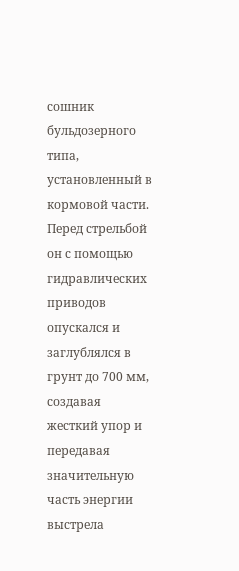сошник бульдозерного типа, установленный в кормовой части. Перед стрельбой он с помощью гидравлических приводов опускался и заглублялся в грунт до 700 мм, создавая жесткий упор и передавая значительную часть энергии выстрела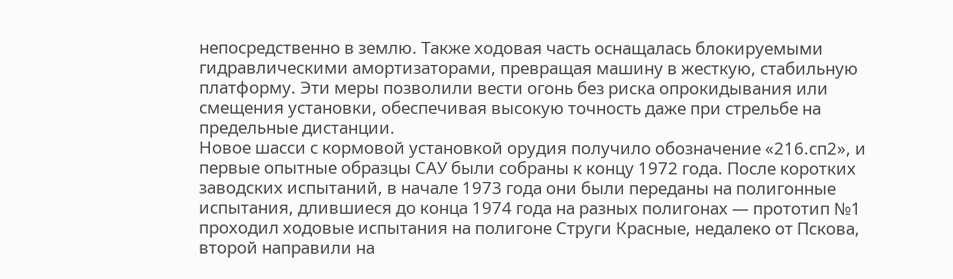непосредственно в землю. Также ходовая часть оснащалась блокируемыми гидравлическими амортизаторами, превращая машину в жесткую, стабильную платформу. Эти меры позволили вести огонь без риска опрокидывания или смещения установки, обеспечивая высокую точность даже при стрельбе на предельные дистанции.
Новое шасси с кормовой установкой орудия получило обозначение «216.сп2», и первые опытные образцы САУ были собраны к концу 1972 года. После коротких заводских испытаний, в начале 1973 года они были переданы на полигонные испытания, длившиеся до конца 1974 года на разных полигонах — прототип №1 проходил ходовые испытания на полигоне Струги Красные, недалеко от Пскова, второй направили на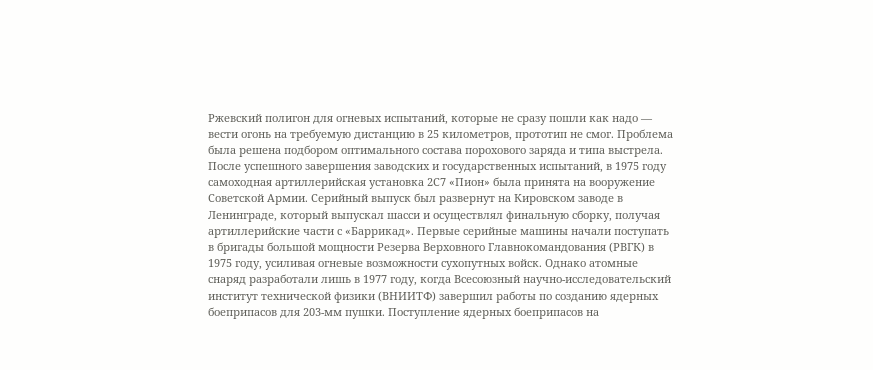Ржевский полигон для огневых испытаний, которые не сразу пошли как надо — вести огонь на требуемую дистанцию в 25 километров, прототип не смог. Проблема была решена подбором оптимального состава порохового заряда и типа выстрела. После успешного завершения заводских и государственных испытаний, в 1975 году самоходная артиллерийская установка 2С7 «Пион» была принята на вооружение Советской Армии. Серийный выпуск был развернут на Кировском заводе в Ленинграде, который выпускал шасси и осуществлял финальную сборку, получая артиллерийские части с «Баррикад». Первые серийные машины начали поступать в бригады большой мощности Резерва Верховного Главнокомандования (РВГК) в 1975 году, усиливая огневые возможности сухопутных войск. Однако атомные снаряд разработали лишь в 1977 году, когда Всесоюзный научно-исследовательский институт технической физики (ВНИИТФ) завершил работы по созданию ядерных боеприпасов для 203-мм пушки. Поступление ядерных боеприпасов на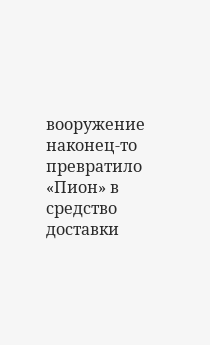вооружение наконец-то превратило «Пион» в средство доставки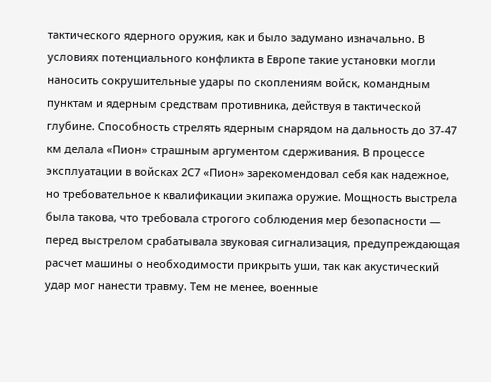тактического ядерного оружия, как и было задумано изначально. В условиях потенциального конфликта в Европе такие установки могли наносить сокрушительные удары по скоплениям войск, командным пунктам и ядерным средствам противника, действуя в тактической глубине. Способность стрелять ядерным снарядом на дальность до 37-47 км делала «Пион» страшным аргументом сдерживания. В процессе эксплуатации в войсках 2С7 «Пион» зарекомендовал себя как надежное, но требовательное к квалификации экипажа оружие. Мощность выстрела была такова, что требовала строгого соблюдения мер безопасности — перед выстрелом срабатывала звуковая сигнализация, предупреждающая расчет машины о необходимости прикрыть уши, так как акустический удар мог нанести травму. Тем не менее, военные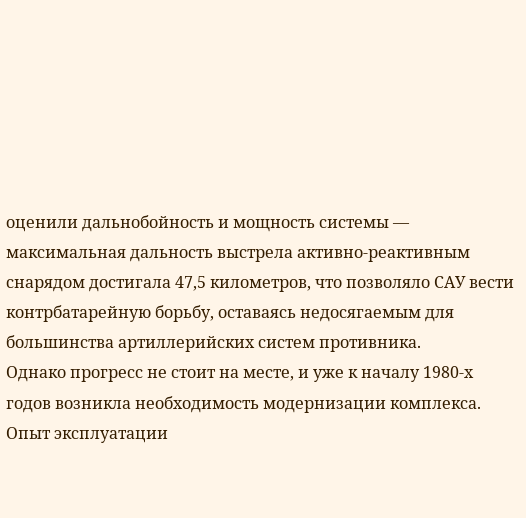оценили дальнобойность и мощность системы — максимальная дальность выстрела активно-реактивным снарядом достигала 47,5 километров, что позволяло САУ вести контрбатарейную борьбу, оставаясь недосягаемым для большинства артиллерийских систем противника.
Однако прогресс не стоит на месте, и уже к началу 1980-х годов возникла необходимость модернизации комплекса. Опыт эксплуатации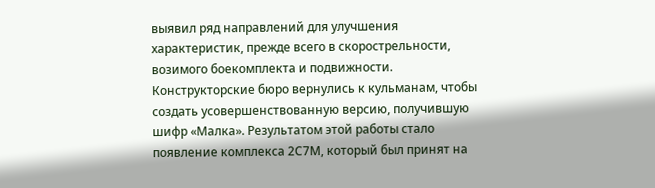выявил ряд направлений для улучшения характеристик, прежде всего в скорострельности, возимого боекомплекта и подвижности. Конструкторские бюро вернулись к кульманам, чтобы создать усовершенствованную версию, получившую шифр «Малка». Результатом этой работы стало появление комплекса 2С7М, который был принят на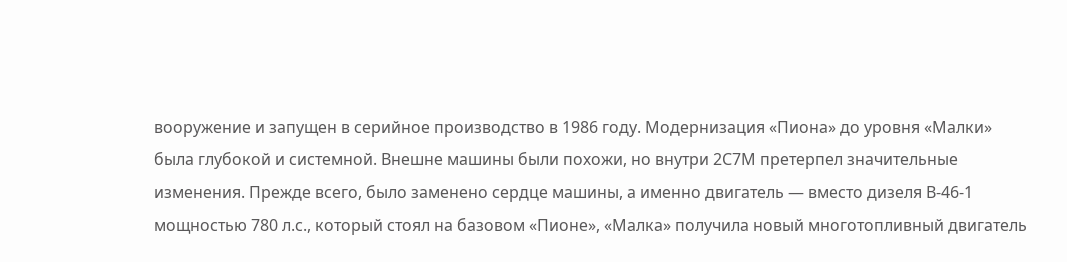вооружение и запущен в серийное производство в 1986 году. Модернизация «Пиона» до уровня «Малки» была глубокой и системной. Внешне машины были похожи, но внутри 2С7М претерпел значительные изменения. Прежде всего, было заменено сердце машины, а именно двигатель — вместо дизеля В-46-1 мощностью 780 л.с., который стоял на базовом «Пионе», «Малка» получила новый многотопливный двигатель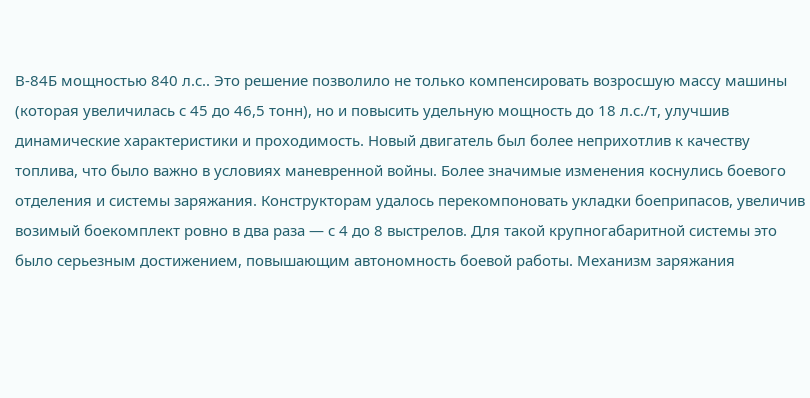В-84Б мощностью 840 л.с.. Это решение позволило не только компенсировать возросшую массу машины (которая увеличилась с 45 до 46,5 тонн), но и повысить удельную мощность до 18 л.с./т, улучшив динамические характеристики и проходимость. Новый двигатель был более неприхотлив к качеству топлива, что было важно в условиях маневренной войны. Более значимые изменения коснулись боевого отделения и системы заряжания. Конструкторам удалось перекомпоновать укладки боеприпасов, увеличив возимый боекомплект ровно в два раза — с 4 до 8 выстрелов. Для такой крупногабаритной системы это было серьезным достижением, повышающим автономность боевой работы. Механизм заряжания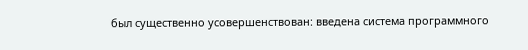был существенно усовершенствован: введена система программного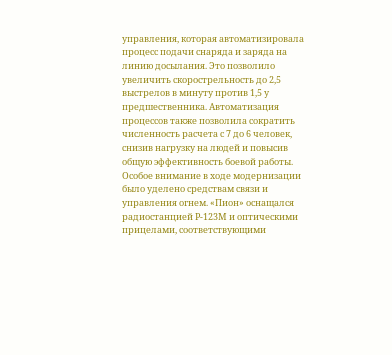управления, которая автоматизировала процесс подачи снаряда и заряда на линию досылания. Это позволило увеличить скорострельность до 2,5 выстрелов в минуту против 1,5 у предшественника. Автоматизация процессов также позволила сократить численность расчета с 7 до 6 человек, снизив нагрузку на людей и повысив общую эффективность боевой работы. Особое внимание в ходе модернизации было уделено средствам связи и управления огнем. «Пион» оснащался радиостанцией Р-123М и оптическими прицелами, соответствующими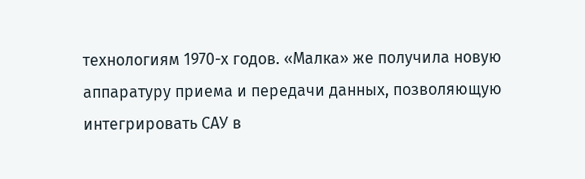технологиям 1970-х годов. «Малка» же получила новую аппаратуру приема и передачи данных, позволяющую интегрировать САУ в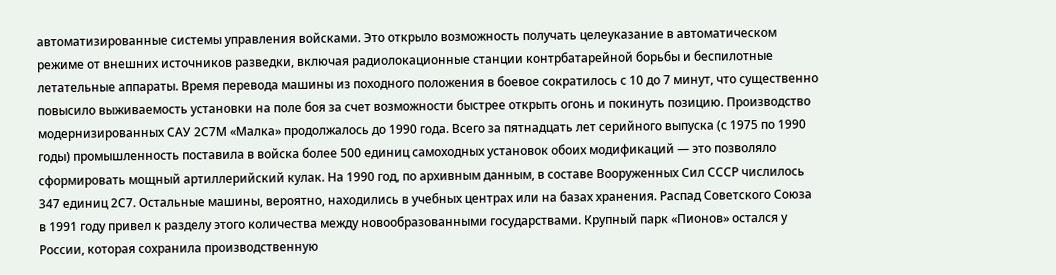автоматизированные системы управления войсками. Это открыло возможность получать целеуказание в автоматическом режиме от внешних источников разведки, включая радиолокационные станции контрбатарейной борьбы и беспилотные летательные аппараты. Время перевода машины из походного положения в боевое сократилось с 10 до 7 минут, что существенно повысило выживаемость установки на поле боя за счет возможности быстрее открыть огонь и покинуть позицию. Производство модернизированных САУ 2С7М «Малка» продолжалось до 1990 года. Всего за пятнадцать лет серийного выпуска (с 1975 по 1990 годы) промышленность поставила в войска более 500 единиц самоходных установок обоих модификаций — это позволяло сформировать мощный артиллерийский кулак. На 1990 год, по архивным данным, в составе Вооруженных Сил СССР числилось 347 единиц 2С7. Остальные машины, вероятно, находились в учебных центрах или на базах хранения. Распад Советского Союза в 1991 году привел к разделу этого количества между новообразованными государствами. Крупный парк «Пионов» остался у России, которая сохранила производственную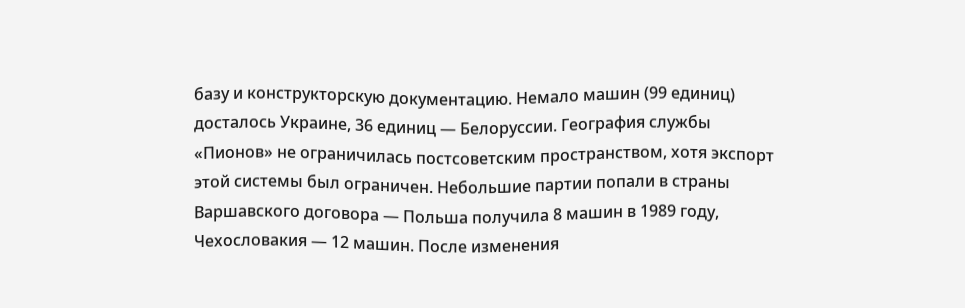базу и конструкторскую документацию. Немало машин (99 единиц) досталось Украине, 36 единиц — Белоруссии. География службы «Пионов» не ограничилась постсоветским пространством, хотя экспорт этой системы был ограничен. Небольшие партии попали в страны Варшавского договора — Польша получила 8 машин в 1989 году, Чехословакия — 12 машин. После изменения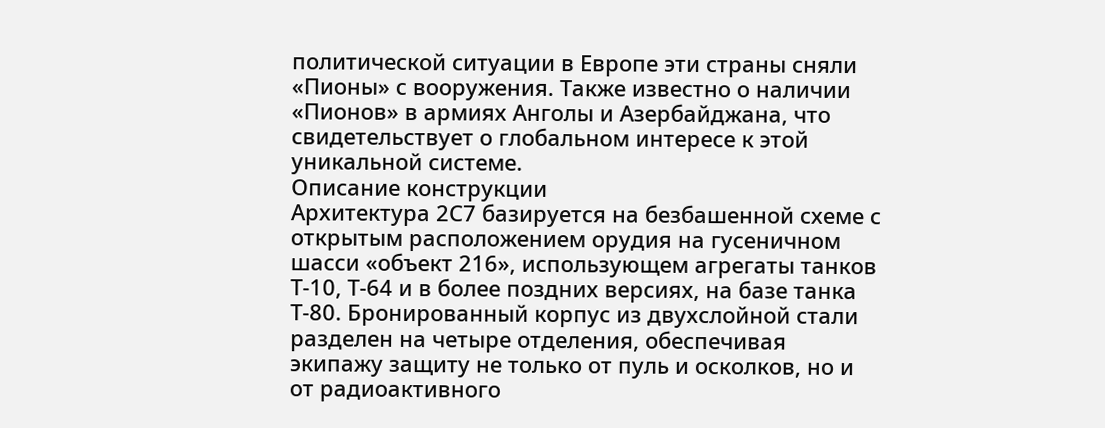политической ситуации в Европе эти страны сняли «Пионы» с вооружения. Также известно о наличии «Пионов» в армиях Анголы и Азербайджана, что свидетельствует о глобальном интересе к этой уникальной системе.
Описание конструкции
Архитектура 2С7 базируется на безбашенной схеме с открытым расположением орудия на гусеничном шасси «объект 216», использующем агрегаты танков Т-10, Т-64 и в более поздних версиях, на базе танка Т-80. Бронированный корпус из двухслойной стали разделен на четыре отделения, обеспечивая экипажу защиту не только от пуль и осколков, но и от радиоактивного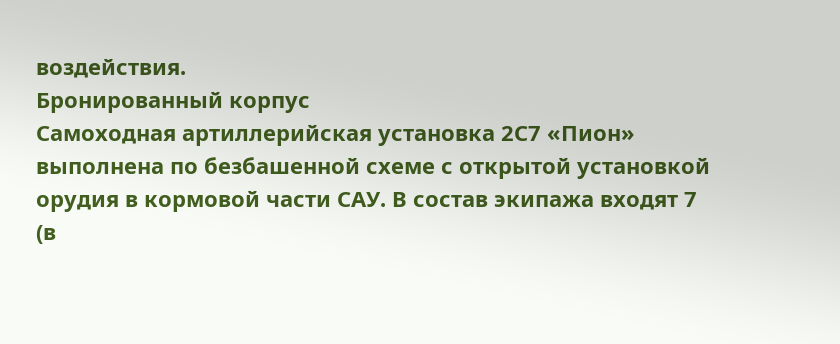воздействия.
Бронированный корпус
Самоходная артиллерийская установка 2С7 «Пион» выполнена по безбашенной схеме с открытой установкой орудия в кормовой части САУ. В состав экипажа входят 7 (в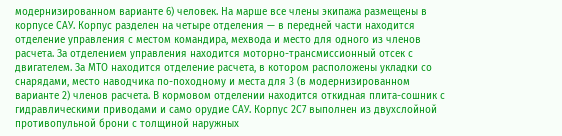модернизированном варианте 6) человек. На марше все члены экипажа размещены в корпусе САУ. Корпус разделен на четыре отделения — в передней части находится отделение управления с местом командира, мехвода и место для одного из членов расчета. За отделением управления находится моторно-трансмиссионный отсек с двигателем. За МТО находится отделение расчета, в котором расположены укладки со снарядами, место наводчика по-походному и места для 3 (в модернизированном варианте 2) членов расчета. В кормовом отделении находится откидная плита-сошник с гидравлическими приводами и само орудие САУ. Корпус 2С7 выполнен из двухслойной противопульной брони с толщиной наружных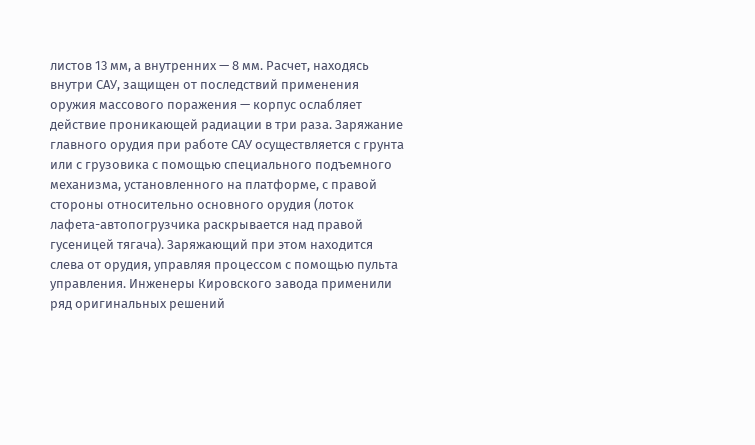листов 13 мм, а внутренних — 8 мм. Расчет, находясь внутри САУ, защищен от последствий применения оружия массового поражения — корпус ослабляет действие проникающей радиации в три раза. Заряжание главного орудия при работе САУ осуществляется с грунта или с грузовика с помощью специального подъемного механизма, установленного на платформе, с правой стороны относительно основного орудия (лоток лафета-автопогрузчика раскрывается над правой гусеницей тягача). Заряжающий при этом находится слева от орудия, управляя процессом с помощью пульта управления. Инженеры Кировского завода применили ряд оригинальных решений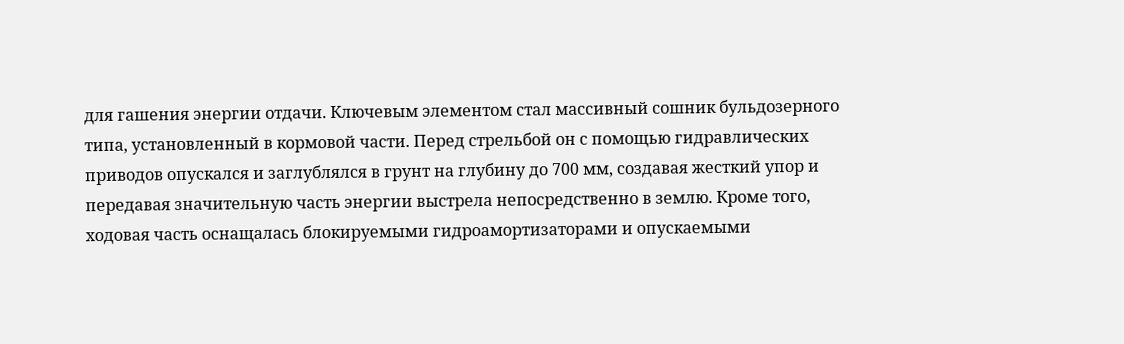для гашения энергии отдачи. Ключевым элементом стал массивный сошник бульдозерного типа, установленный в кормовой части. Перед стрельбой он с помощью гидравлических приводов опускался и заглублялся в грунт на глубину до 700 мм, создавая жесткий упор и передавая значительную часть энергии выстрела непосредственно в землю. Кроме того, ходовая часть оснащалась блокируемыми гидроамортизаторами и опускаемыми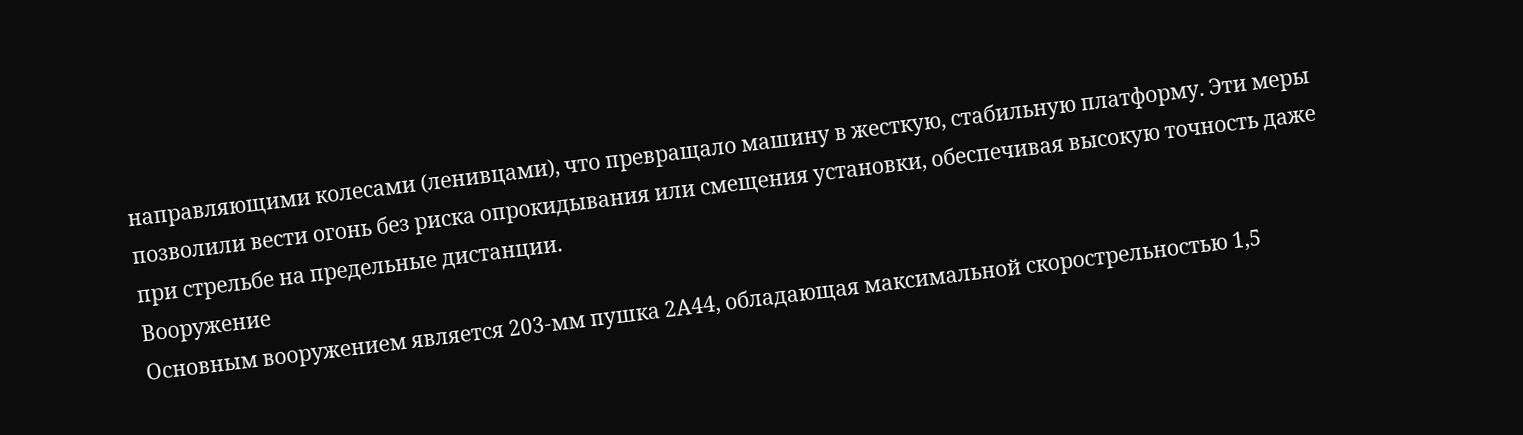направляющими колесами (ленивцами), что превращало машину в жесткую, стабильную платформу. Эти меры позволили вести огонь без риска опрокидывания или смещения установки, обеспечивая высокую точность даже при стрельбе на предельные дистанции.
Вооружение
Основным вооружением является 203-мм пушка 2А44, обладающая максимальной скорострельностью 1,5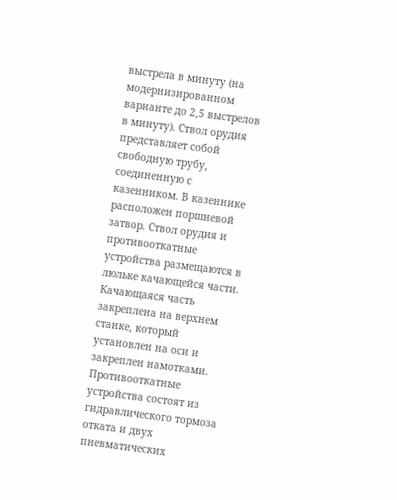выстрела в минуту (на модернизированном варианте до 2,5 выстрелов в минуту). Ствол орудия представляет собой свободную трубу, соединенную с казенником. В казеннике расположен поршневой затвор. Ствол орудия и противооткатные устройства размещаются в люльке качающейся части. Качающаяся часть закреплена на верхнем станке, который установлен на оси и закреплен намотками. Противооткатные устройства состоят из гидравлического тормоза отката и двух пневматических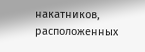накатников, расположенных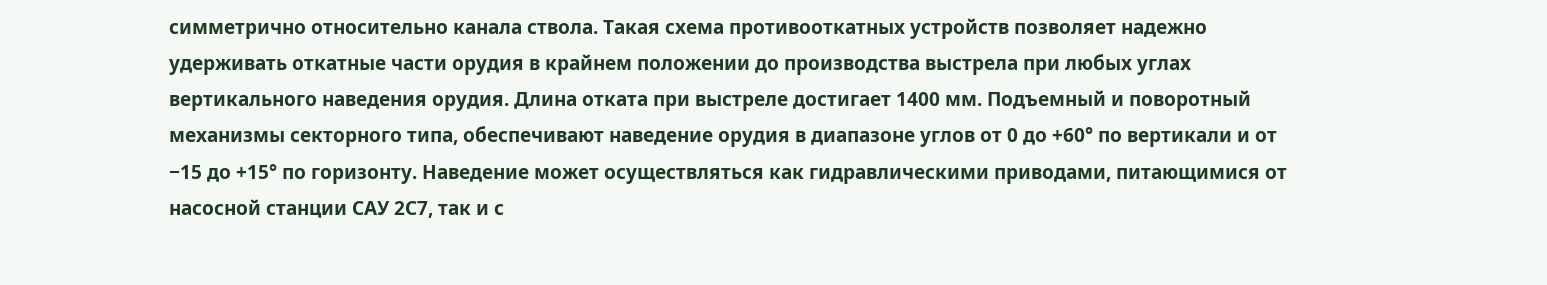симметрично относительно канала ствола. Такая схема противооткатных устройств позволяет надежно удерживать откатные части орудия в крайнем положении до производства выстрела при любых углах вертикального наведения орудия. Длина отката при выстреле достигает 1400 мм. Подъемный и поворотный механизмы секторного типа, обеспечивают наведение орудия в диапазоне углов от 0 до +60° по вертикали и от −15 до +15° по горизонту. Наведение может осуществляться как гидравлическими приводами, питающимися от насосной станции САУ 2С7, так и с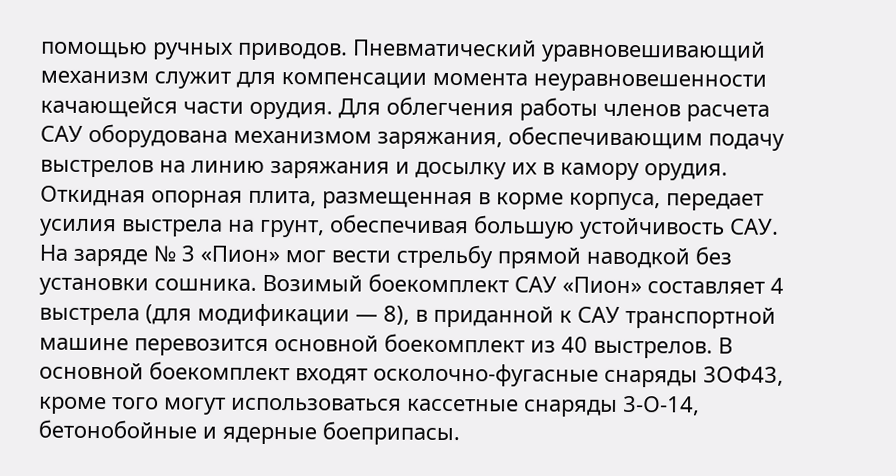помощью ручных приводов. Пневматический уравновешивающий механизм служит для компенсации момента неуравновешенности качающейся части орудия. Для облегчения работы членов расчета САУ оборудована механизмом заряжания, обеспечивающим подачу выстрелов на линию заряжания и досылку их в камору орудия.
Откидная опорная плита, размещенная в корме корпуса, передает усилия выстрела на грунт, обеспечивая большую устойчивость САУ. На заряде № 3 «Пион» мог вести стрельбу прямой наводкой без установки сошника. Возимый боекомплект САУ «Пион» составляет 4 выстрела (для модификации — 8), в приданной к САУ транспортной машине перевозится основной боекомплект из 40 выстрелов. В основной боекомплект входят осколочно-фугасные снаряды 3ОФ43, кроме того могут использоваться кассетные снаряды 3-О-14, бетонобойные и ядерные боеприпасы.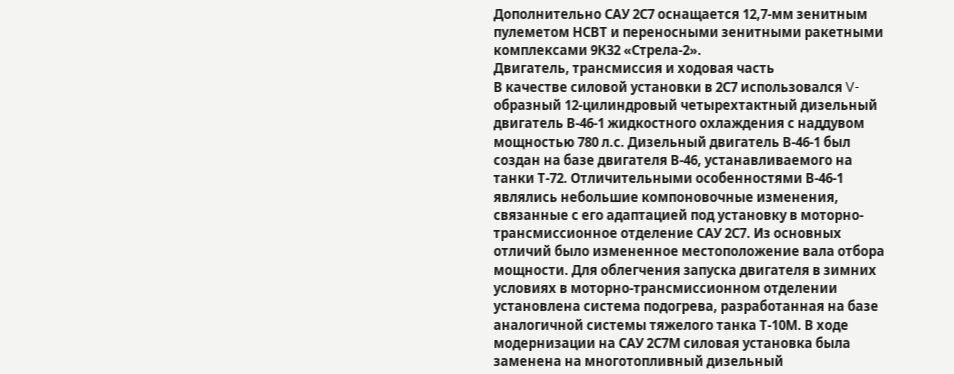Дополнительно САУ 2С7 оснащается 12,7-мм зенитным пулеметом НСВТ и переносными зенитными ракетными комплексами 9К32 «Стрела-2».
Двигатель, трансмиссия и ходовая часть
В качестве силовой установки в 2С7 использовался V-образный 12-цилиндровый четырехтактный дизельный двигатель В-46-1 жидкостного охлаждения с наддувом мощностью 780 л.с. Дизельный двигатель В-46-1 был создан на базе двигателя В-46, устанавливаемого на танки Т-72. Отличительными особенностями В-46-1 являлись небольшие компоновочные изменения, связанные с его адаптацией под установку в моторно-трансмиссионное отделение САУ 2С7. Из основных отличий было измененное местоположение вала отбора мощности. Для облегчения запуска двигателя в зимних условиях в моторно-трансмиссионном отделении установлена система подогрева, разработанная на базе аналогичной системы тяжелого танка Т-10М. В ходе модернизации на САУ 2С7М силовая установка была заменена на многотопливный дизельный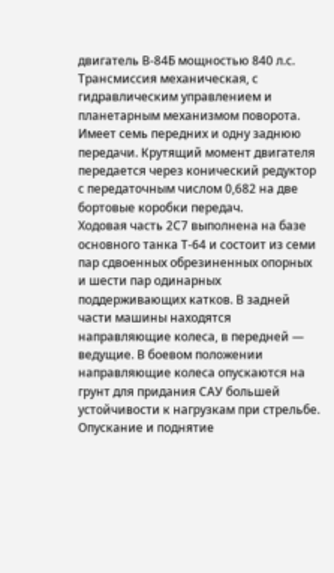двигатель В-84Б мощностью 840 л.с. Трансмиссия механическая, с гидравлическим управлением и планетарным механизмом поворота. Имеет семь передних и одну заднюю передачи. Крутящий момент двигателя передается через конический редуктор с передаточным числом 0,682 на две бортовые коробки передач.
Ходовая часть 2С7 выполнена на базе основного танка Т-64 и состоит из семи пар сдвоенных обрезиненных опорных и шести пар одинарных поддерживающих катков. В задней части машины находятся направляющие колеса, в передней — ведущие. В боевом положении направляющие колеса опускаются на грунт для придания САУ большей устойчивости к нагрузкам при стрельбе. Опускание и поднятие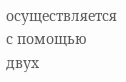осуществляется с помощью двух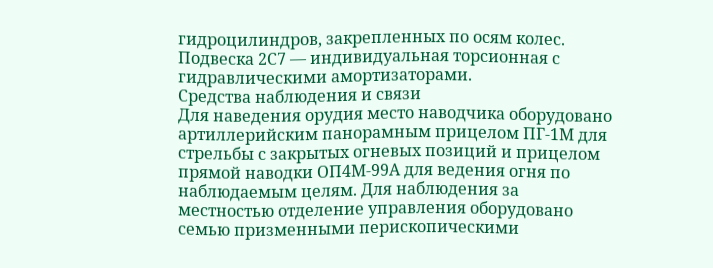гидроцилиндров, закрепленных по осям колес. Подвеска 2С7 — индивидуальная торсионная с гидравлическими амортизаторами.
Средства наблюдения и связи
Для наведения орудия место наводчика оборудовано артиллерийским панорамным прицелом ПГ-1М для стрельбы с закрытых огневых позиций и прицелом прямой наводки ОП4М-99А для ведения огня по наблюдаемым целям. Для наблюдения за местностью отделение управления оборудовано семью призменными перископическими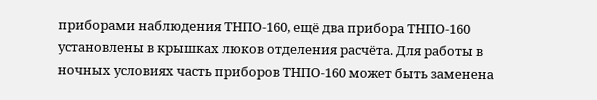приборами наблюдения ТНПО-160, ещё два прибора ТНПО-160 установлены в крышках люков отделения расчёта. Для работы в ночных условиях часть приборов ТНПО-160 может быть заменена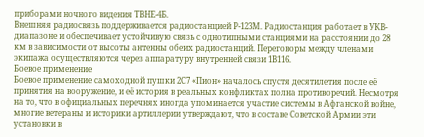приборами ночного видения ТВНЕ-4Б.
Внешняя радиосвязь поддерживается радиостанцией Р-123М. Радиостанция работает в УКВ-диапазоне и обеспечивает устойчивую связь с однотипными станциями на расстоянии до 28 км в зависимости от высоты антенны обеих радиостанций. Переговоры между членами экипажа осуществляются через аппаратуру внутренней связи 1В116.
Боевое применение
Боевое применение самоходной пушки 2С7 «Пион» началось спустя десятилетия после её принятия на вооружение, и её история в реальных конфликтах полна противоречий. Несмотря на то, что в официальных перечнях иногда упоминается участие системы в Афганской войне, многие ветераны и историки артиллерии утверждают, что в составе Советской Армии эти установки в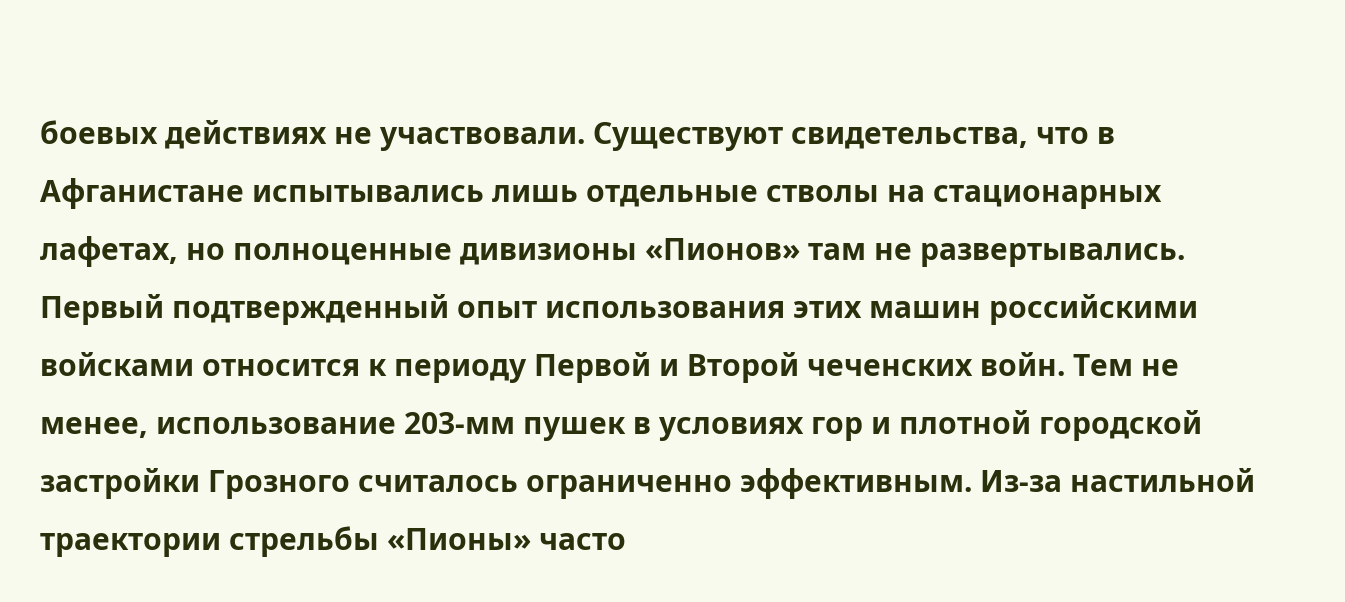боевых действиях не участвовали. Существуют свидетельства, что в Афганистане испытывались лишь отдельные стволы на стационарных лафетах, но полноценные дивизионы «Пионов» там не развертывались. Первый подтвержденный опыт использования этих машин российскими войсками относится к периоду Первой и Второй чеченских войн. Тем не менее, использование 203-мм пушек в условиях гор и плотной городской застройки Грозного считалось ограниченно эффективным. Из-за настильной траектории стрельбы «Пионы» часто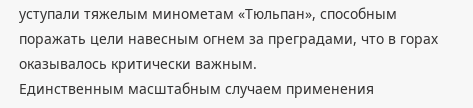уступали тяжелым минометам «Тюльпан», способным поражать цели навесным огнем за преградами, что в горах оказывалось критически важным.
Единственным масштабным случаем применения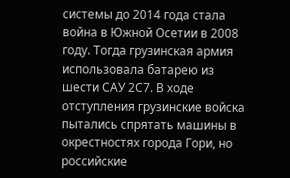системы до 2014 года стала война в Южной Осетии в 2008 году. Тогда грузинская армия использовала батарею из шести САУ 2С7. В ходе отступления грузинские войска пытались спрятать машины в окрестностях города Гори, но российские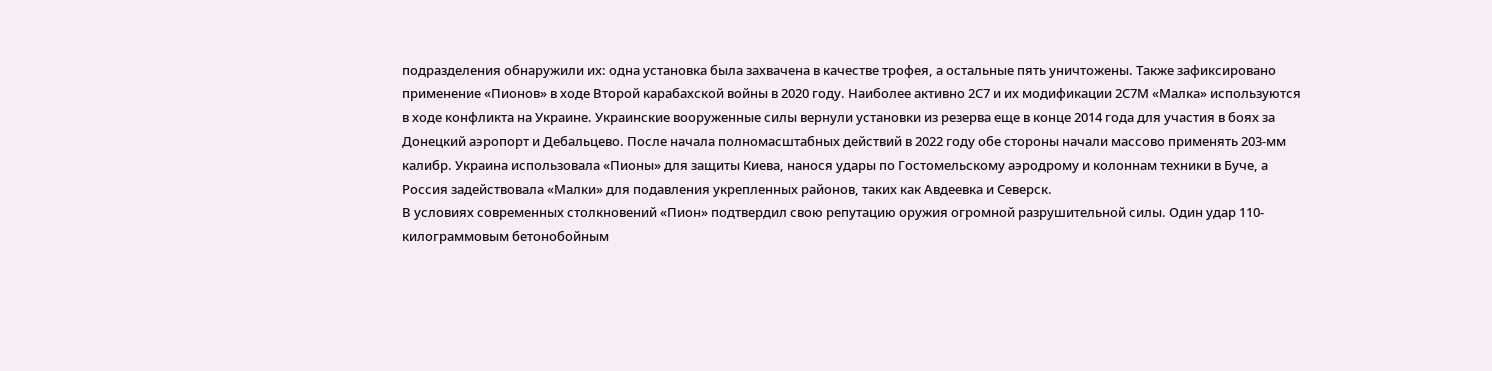подразделения обнаружили их: одна установка была захвачена в качестве трофея, а остальные пять уничтожены. Также зафиксировано применение «Пионов» в ходе Второй карабахской войны в 2020 году. Наиболее активно 2С7 и их модификации 2С7М «Малка» используются в ходе конфликта на Украине. Украинские вооруженные силы вернули установки из резерва еще в конце 2014 года для участия в боях за Донецкий аэропорт и Дебальцево. После начала полномасштабных действий в 2022 году обе стороны начали массово применять 203-мм калибр. Украина использовала «Пионы» для защиты Киева, нанося удары по Гостомельскому аэродрому и колоннам техники в Буче, а Россия задействовала «Малки» для подавления укрепленных районов, таких как Авдеевка и Северск.
В условиях современных столкновений «Пион» подтвердил свою репутацию оружия огромной разрушительной силы. Один удар 110-килограммовым бетонобойным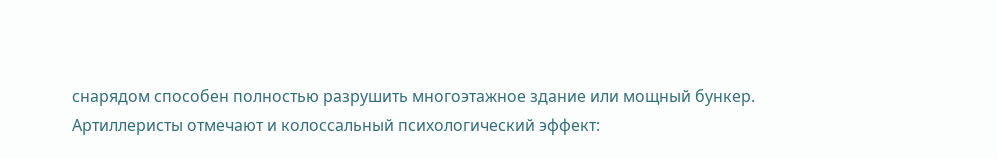снарядом способен полностью разрушить многоэтажное здание или мощный бункер. Артиллеристы отмечают и колоссальный психологический эффект: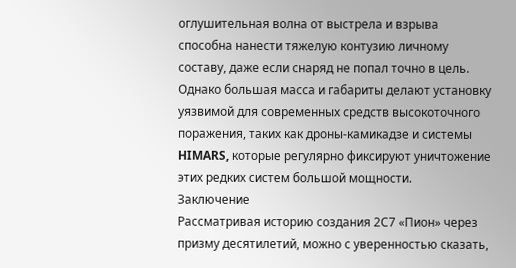оглушительная волна от выстрела и взрыва способна нанести тяжелую контузию личному составу, даже если снаряд не попал точно в цель. Однако большая масса и габариты делают установку уязвимой для современных средств высокоточного поражения, таких как дроны-камикадзе и системы HIMARS, которые регулярно фиксируют уничтожение этих редких систем большой мощности.
Заключение
Рассматривая историю создания 2С7 «Пион» через призму десятилетий, можно с уверенностью сказать,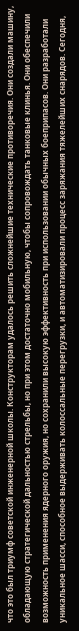что это был триумф советской инженерной школы. Конструкторам удалось решить сложнейшие технические противоречия. Они создали машину, обладающую стратегической дальностью стрельбы, но при этом достаточно мобильную, чтобы сопровождать танковые клинья. Они обеспечили возможность применения ядерного оружия, но сохранили высокую эффективность при использовании обычных боеприпасов. Они разработали уникальное шасси, способное выдерживать колоссальные перегрузки, и автоматизировали процесс заряжания тяжелейших снарядов. Сегодня,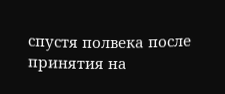спустя полвека после принятия на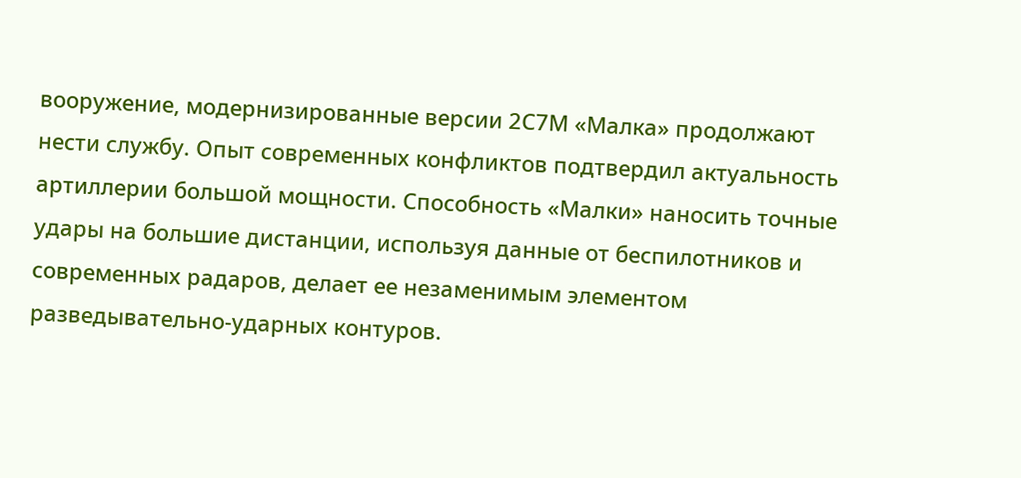вооружение, модернизированные версии 2С7М «Малка» продолжают нести службу. Опыт современных конфликтов подтвердил актуальность артиллерии большой мощности. Способность «Малки» наносить точные удары на большие дистанции, используя данные от беспилотников и современных радаров, делает ее незаменимым элементом разведывательно-ударных контуров.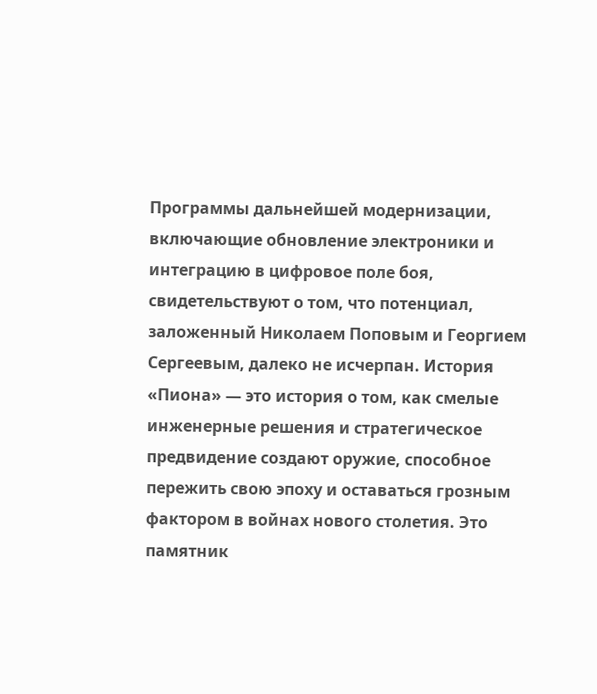Программы дальнейшей модернизации, включающие обновление электроники и интеграцию в цифровое поле боя, свидетельствуют о том, что потенциал, заложенный Николаем Поповым и Георгием Сергеевым, далеко не исчерпан. История «Пиона» — это история о том, как смелые инженерные решения и стратегическое предвидение создают оружие, способное пережить свою эпоху и оставаться грозным фактором в войнах нового столетия. Это памятник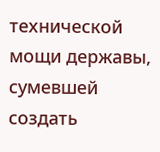технической мощи державы, сумевшей создать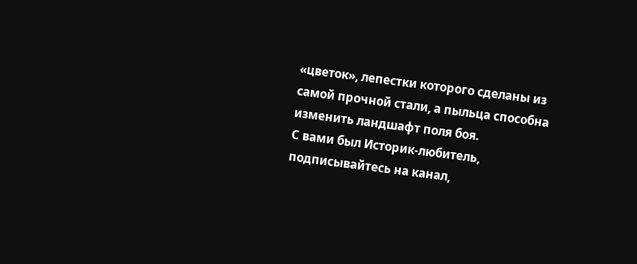«цветок», лепестки которого сделаны из самой прочной стали, а пыльца способна изменить ландшафт поля боя.
С вами был Историк-любитель, подписывайтесь на канал,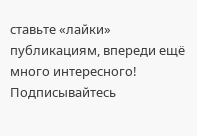ставьте «лайки» публикациям, впереди ещё много интересного!
Подписывайтесь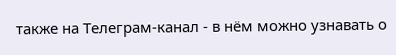также на Телеграм-канал - в нём можно узнавать о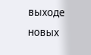выходе новых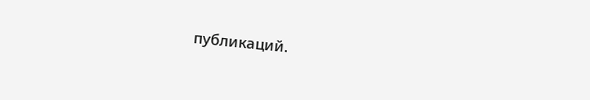публикаций.